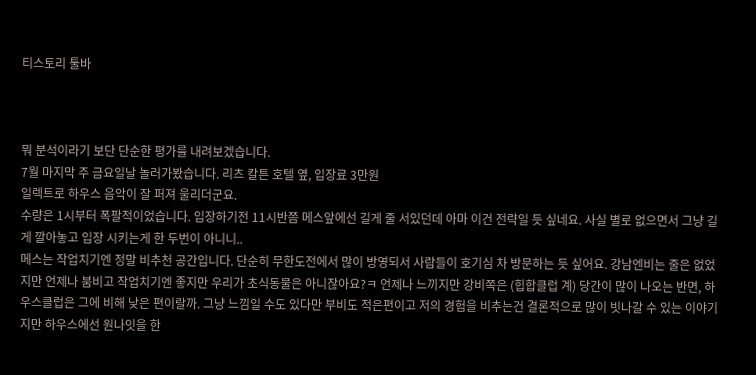티스토리 툴바



뭐 분석이라기 보단 단순한 평가를 내려보겠습니다.
7월 마지막 주 금요일날 놀러가봤습니다. 리츠 칼튼 호텔 옆, 입장료 3만원
일렉트로 하우스 음악이 잘 퍼져 울리더군요.
수량은 1시부터 폭팔적이었습니다. 입장하기전 11시반쯤 메스앞에선 길게 줄 서있던데 아마 이건 전략일 듯 싶네요. 사실 별로 없으면서 그냥 길게 깔아놓고 입장 시키는게 한 두번이 아니니..
메스는 작업치기엔 정말 비추천 공간입니다. 단순히 무한도전에서 많이 방영되서 사람들이 호기심 차 방문하는 듯 싶어요. 강남엔비는 줄은 없었지만 언제나 붐비고 작업치기엔 좋지만 우리가 초식동물은 아니잖아요?ㅋ 언제나 느끼지만 강비쪽은 (힙합클럽 계) 당간이 많이 나오는 반면, 하우스클럽은 그에 비해 낮은 편이랄까. 그냥 느낌일 수도 있다만 부비도 적은편이고 저의 경험을 비추는건 결론적으로 많이 빗나갈 수 있는 이야기지만 하우스에선 원나잇을 한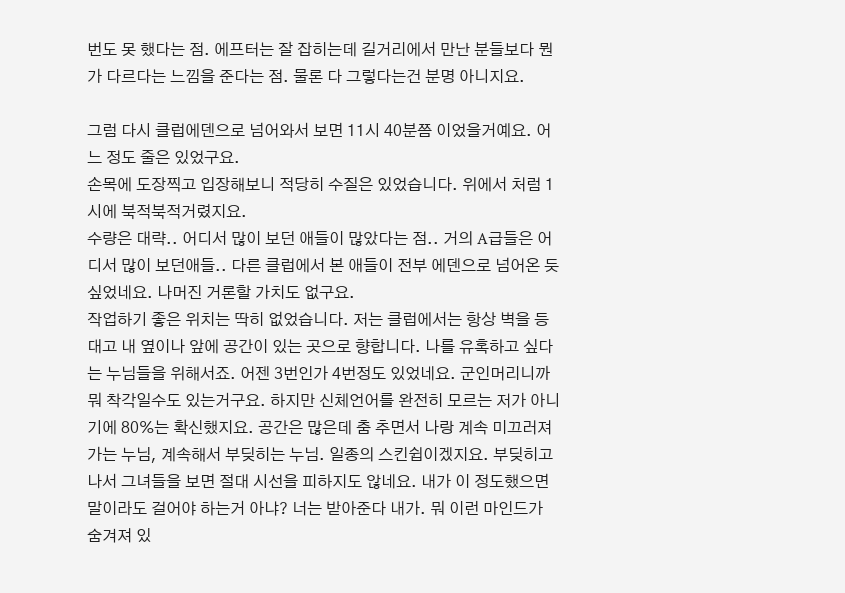번도 못 했다는 점. 에프터는 잘 잡히는데 길거리에서 만난 분들보다 뭔가 다르다는 느낌을 준다는 점. 물론 다 그렇다는건 분명 아니지요.

그럼 다시 클럽에덴으로 넘어와서 보면 11시 40분쯤 이었을거예요. 어느 정도 줄은 있었구요.
손목에 도장찍고 입장해보니 적당히 수질은 있었습니다. 위에서 처럼 1시에 북적북적거렸지요.
수량은 대략.. 어디서 많이 보던 애들이 많았다는 점.. 거의 A급들은 어디서 많이 보던애들.. 다른 클럽에서 본 애들이 전부 에덴으로 넘어온 듯 싶었네요. 나머진 거론할 가치도 없구요.
작업하기 좋은 위치는 딱히 없었습니다. 저는 클럽에서는 항상 벽을 등대고 내 옆이나 앞에 공간이 있는 곳으로 향합니다. 나를 유혹하고 싶다는 누님들을 위해서죠. 어젠 3번인가 4번정도 있었네요. 군인머리니까 뭐 착각일수도 있는거구요. 하지만 신체언어를 완전히 모르는 저가 아니기에 80%는 확신했지요. 공간은 많은데 춤 추면서 나랑 계속 미끄러져 가는 누님, 계속해서 부딪히는 누님. 일종의 스킨쉽이겠지요. 부딪히고 나서 그녀들을 보면 절대 시선을 피하지도 않네요. 내가 이 정도했으면 말이라도 걸어야 하는거 아냐? 너는 받아준다 내가. 뭐 이런 마인드가 숨겨져 있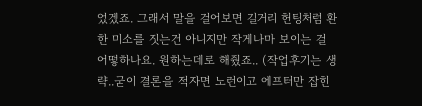었겠죠. 그래서 말을 걸어보면 길거리 헌팅처럼 환한 미소를 짓는건 아니지만 작게나마 보이는 걸 어떻하나요. 원하는데로 해줬죠.. (작업후기는 생략..굳이 결론을 적자면 노런이고 에프터만 잡힌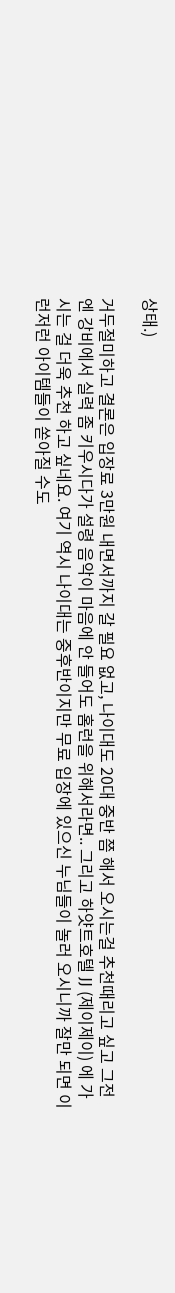상태.)

거두절미하고 결론은 입장료 3만원 내면서까지 갈 필요 없고, 나이대도 20대 중반 쯤 해서 오시는걸 추천때리고 싶고 그전엔 강비에서 실력 좀 키우시다가 설령 음악이 마음에 안 들어도 홈런을 위해서라면.. 그리고 하얏트호텔 JJ (제이제이) 에 가시는 걸 더욱 추천 하고 싶네요. 여기 역시 나이대는 중후반이지만 무료 입장에 있으신 누님들이 놀러 오시니까 잘만 되면 이런저런 아이템들이 쏟아질 수도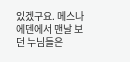있겠구요. 메스나 에덴에서 맨날 보던 누님들은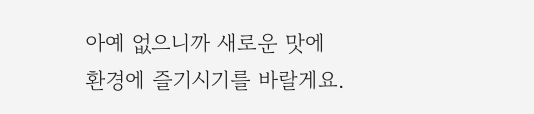아예 없으니까 새로운 맛에 환경에 즐기시기를 바랄게요.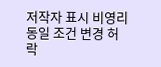저작자 표시 비영리 동일 조건 변경 허락